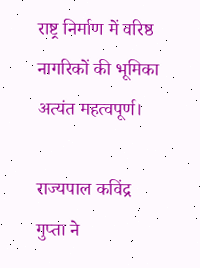राष्ट्र निर्माण में वरिष्ठ नागरिकों की भूमिका अत्यंत महत्वपूर्ण।

राज्यपाल कविंद्र गुप्ता ने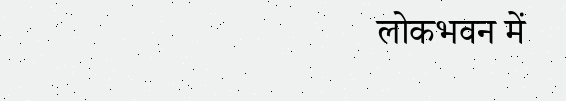लोकभवन में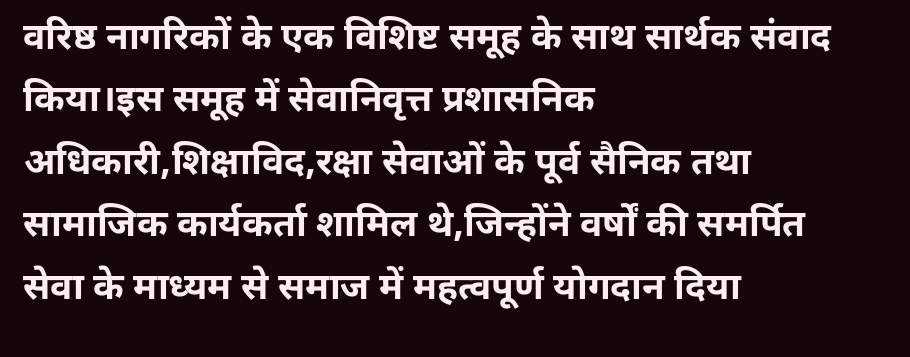वरिष्ठ नागरिकों के एक विशिष्ट समूह के साथ सार्थक संवाद किया।इस समूह में सेवानिवृत्त प्रशासनिक अधिकारी,शिक्षाविद,रक्षा सेवाओं के पूर्व सैनिक तथा सामाजिक कार्यकर्ता शामिल थे,जिन्होंने वर्षों की समर्पित सेवा के माध्यम से समाज में महत्वपूर्ण योगदान दिया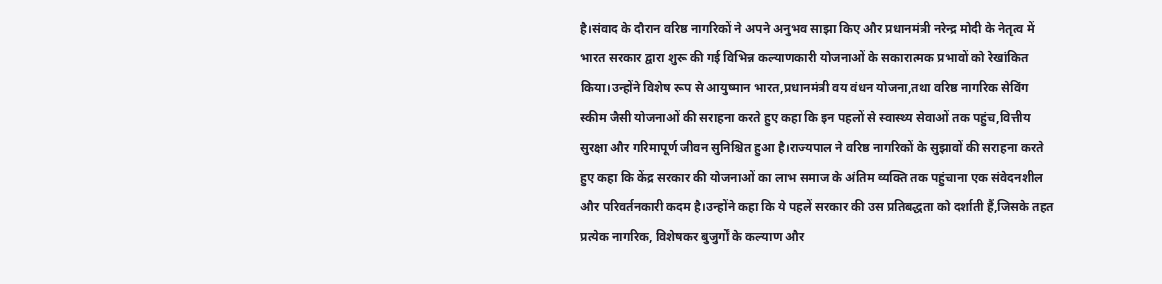है।संवाद के दौरान वरिष्ठ नागरिकों ने अपने अनुभव साझा किए और प्रधानमंत्री नरेन्द्र मोदी के नेतृत्व में भारत सरकार द्वारा शुरू की गई विभिन्न कल्याणकारी योजनाओं के सकारात्मक प्रभावों को रेखांकित किया।उन्होंने विशेष रूप से आयुष्मान भारत,प्रधानमंत्री वय वंधन योजना,तथा वरिष्ठ नागरिक सेविंग स्कीम जैसी योजनाओं की सराहना करते हुए कहा कि इन पहलों से स्वास्थ्य सेवाओं तक पहुंच,वित्तीय सुरक्षा और गरिमापूर्ण जीवन सुनिश्चित हुआ है।राज्यपाल ने वरिष्ठ नागरिकों के सुझावों की सराहना करते हुए कहा कि केंद्र सरकार की योजनाओं का लाभ समाज के अंतिम व्यक्ति तक पहुंचाना एक संवेदनशील और परिवर्तनकारी कदम है।उन्होंने कहा कि ये पहलें सरकार की उस प्रतिबद्धता को दर्शाती हैं,जिसके तहत प्रत्येक नागरिक, विशेषकर बुजुर्गों के कल्याण और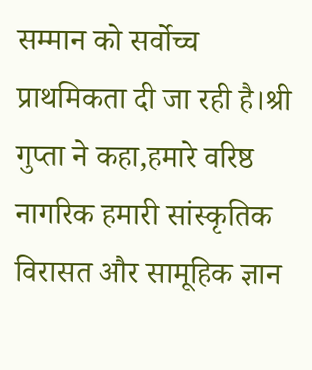सम्मान को सर्वोच्च प्राथमिकता दी जा रही है।श्री गुप्ता ने कहा,हमारे वरिष्ठ नागरिक हमारी सांस्कृतिक विरासत और सामूहिक ज्ञान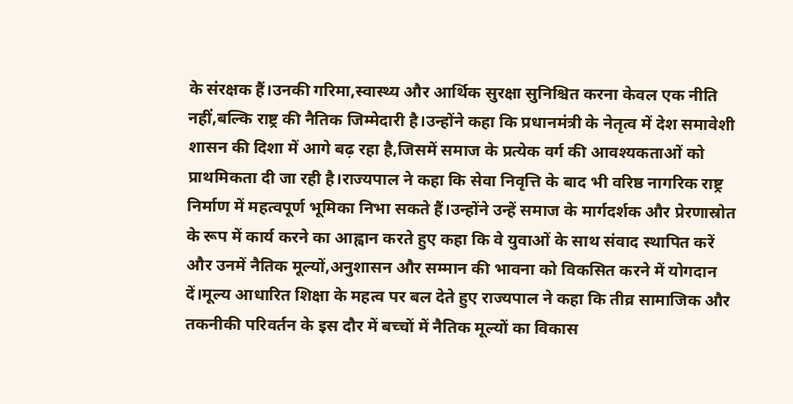के संरक्षक हैं।उनकी गरिमा,स्वास्थ्य और आर्थिक सुरक्षा सुनिश्चित करना केवल एक नीति नहीं,बल्कि राष्ट्र की नैतिक जिम्मेदारी है।उन्होंने कहा कि प्रधानमंत्री के नेतृत्व में देश समावेशी शासन की दिशा में आगे बढ़ रहा है,जिसमें समाज के प्रत्येक वर्ग की आवश्यकताओं को प्राथमिकता दी जा रही है।राज्यपाल ने कहा कि सेवा निवृत्ति के बाद भी वरिष्ठ नागरिक राष्ट्र निर्माण में महत्वपूर्ण भूमिका निभा सकते हैं।उन्होंने उन्हें समाज के मार्गदर्शक और प्रेरणास्रोत के रूप में कार्य करने का आह्वान करते हुए कहा कि वे युवाओं के साथ संवाद स्थापित करें और उनमें नैतिक मूल्यों,अनुशासन और सम्मान की भावना को विकसित करने में योगदान दें।मूल्य आधारित शिक्षा के महत्व पर बल देते हुए राज्यपाल ने कहा कि तीव्र सामाजिक और तकनीकी परिवर्तन के इस दौर में बच्चों में नैतिक मूल्यों का विकास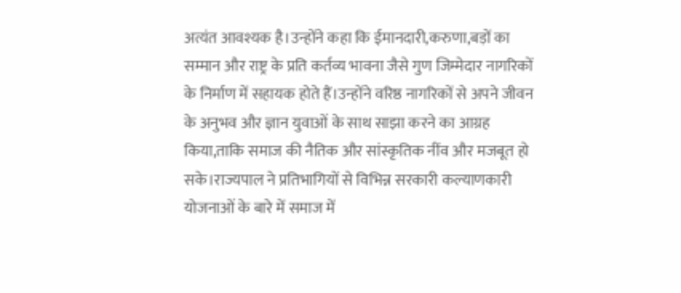अत्यंत आवश्यक है।उन्होंने कहा कि ईमानदारी,करुणा,बड़ों का सम्मान और राष्ट्र के प्रति कर्तव्य भावना जैसे गुण जिम्मेदार नागरिकों के निर्माण में सहायक होते हैं।उन्होंने वरिष्ठ नागरिकों से अपने जीवन के अनुभव और ज्ञान युवाओं के साथ साझा करने का आग्रह किया,ताकि समाज की नैतिक और सांस्कृतिक नींव और मजबूत हो सके।राज्यपाल ने प्रतिभागियों से विभिन्न सरकारी कल्याणकारी योजनाओं के बारे में समाज में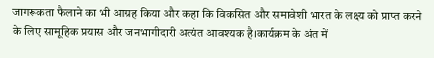जागरूकता फैलाने का भी आग्रह किया और कहा कि विकसित और समावेशी भारत के लक्ष्य को प्राप्त करने के लिए सामूहिक प्रयास और जनभागीदारी अत्यंत आवश्यक है।कार्यक्रम के अंत में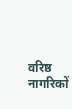वरिष्ठ नागरिकों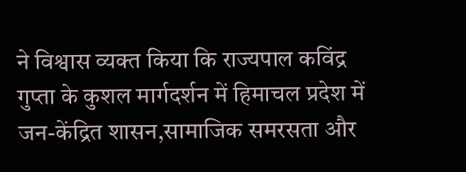ने विश्वास व्यक्त किया कि राज्यपाल कविंद्र गुप्ता के कुशल मार्गदर्शन में हिमाचल प्रदेश में जन-केंद्रित शासन,सामाजिक समरसता और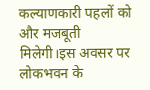कल्याणकारी पहलों को और मजबूती मिलेगी।इस अवसर पर लोकभवन के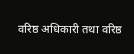वरिष्ठ अधिकारी तथा वरिष्ठ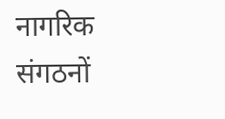नागरिक संगठनों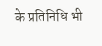के प्रतिनिधि भी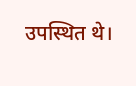उपस्थित थे।